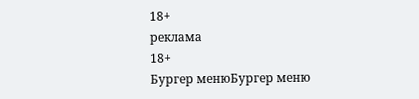18+
реклама
18+
Бургер менюБургер меню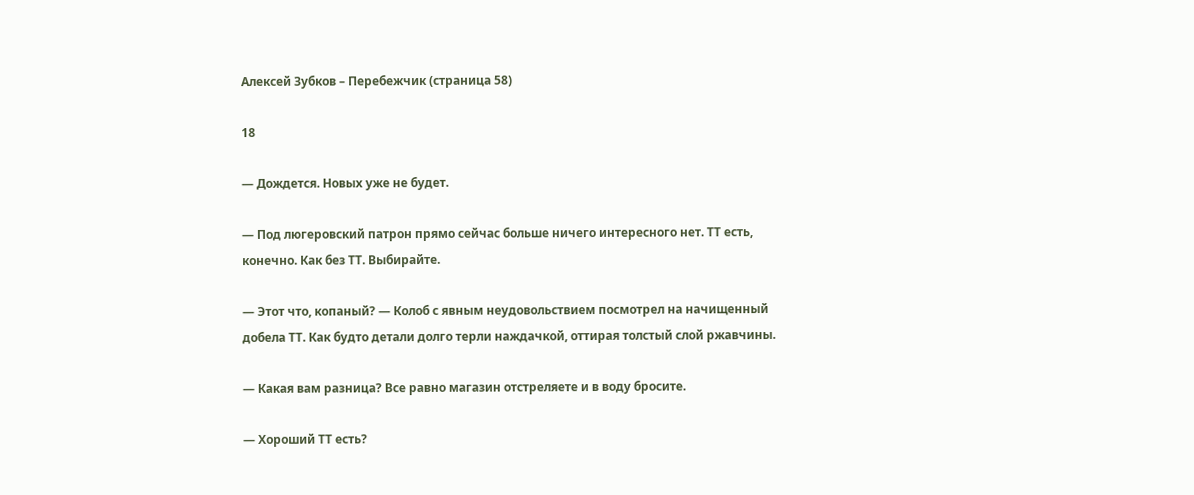Алексей Зубков – Перебежчик (страница 58)

18

— Дождется. Новых уже не будет.

— Под люгеровский патрон прямо сейчас больше ничего интересного нет. ТТ есть, конечно. Как без ТТ. Выбирайте.

— Этот что, копаный? — Колоб с явным неудовольствием посмотрел на начищенный добела ТТ. Как будто детали долго терли наждачкой, оттирая толстый слой ржавчины.

— Какая вам разница? Все равно магазин отстреляете и в воду бросите.

— Хороший ТТ есть?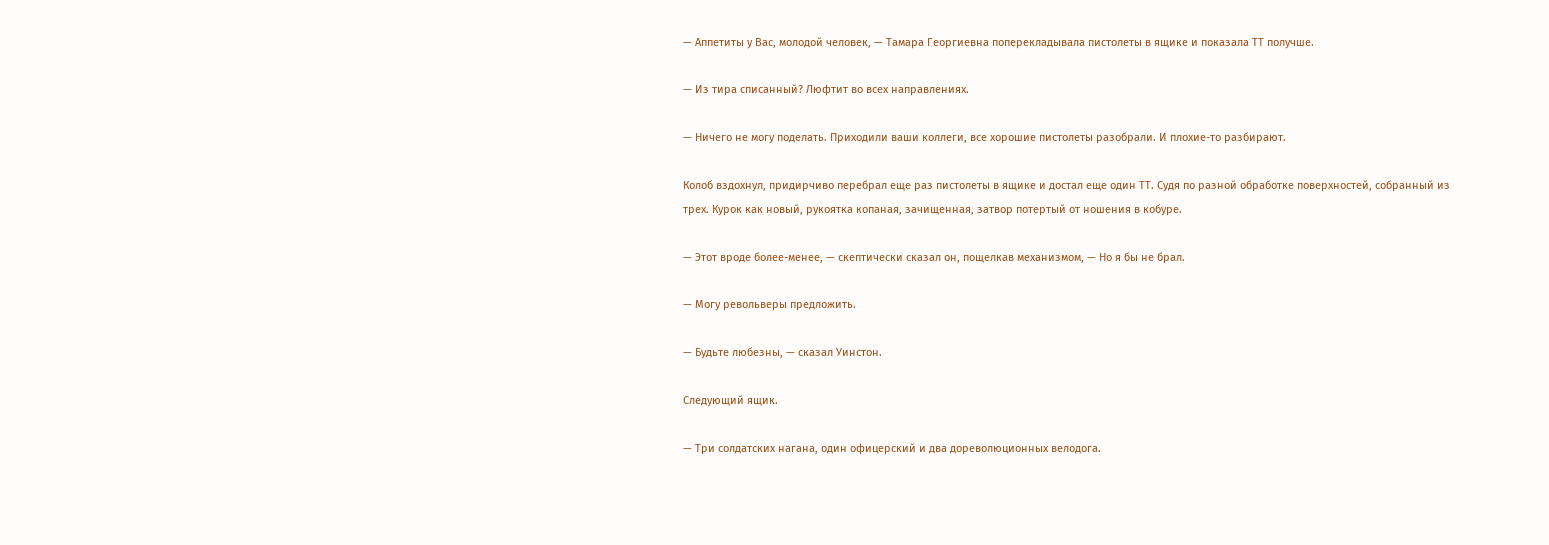— Аппетиты у Вас, молодой человек, — Тамара Георгиевна поперекладывала пистолеты в ящике и показала ТТ получше.

— Из тира списанный? Люфтит во всех направлениях.

— Ничего не могу поделать. Приходили ваши коллеги, все хорошие пистолеты разобрали. И плохие-то разбирают.

Колоб вздохнул, придирчиво перебрал еще раз пистолеты в ящике и достал еще один ТТ. Судя по разной обработке поверхностей, собранный из трех. Курок как новый, рукоятка копаная, зачищенная, затвор потертый от ношения в кобуре.

— Этот вроде более-менее, — скептически сказал он, пощелкав механизмом, — Но я бы не брал.

— Могу револьверы предложить.

— Будьте любезны, — сказал Уинстон.

Следующий ящик.

— Три солдатских нагана, один офицерский и два дореволюционных велодога.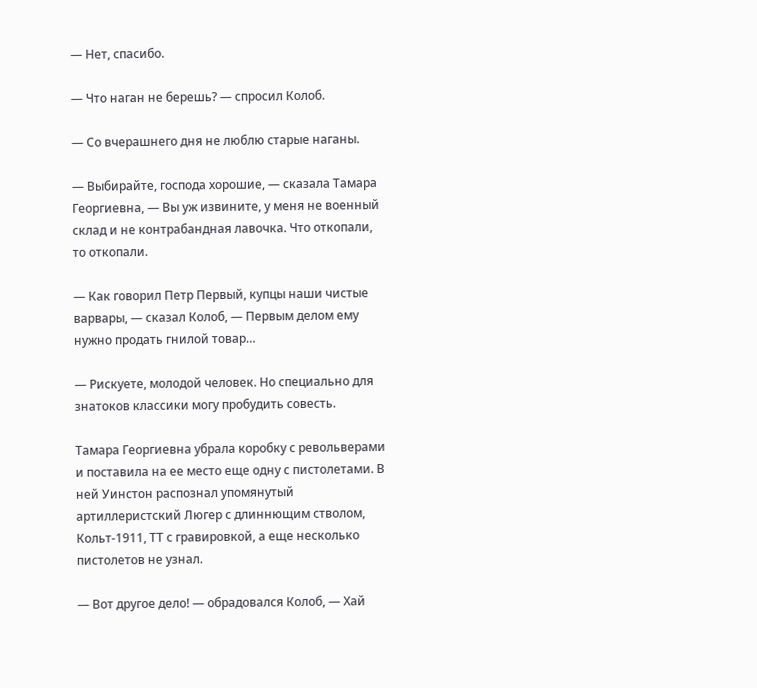— Нет, спасибо.

— Что наган не берешь? — спросил Колоб.

— Со вчерашнего дня не люблю старые наганы.

— Выбирайте, господа хорошие, — сказала Тамара Георгиевна, — Вы уж извините, у меня не военный склад и не контрабандная лавочка. Что откопали, то откопали.

— Как говорил Петр Первый, купцы наши чистые варвары, — сказал Колоб, — Первым делом ему нужно продать гнилой товар…

— Рискуете, молодой человек. Но специально для знатоков классики могу пробудить совесть.

Тамара Георгиевна убрала коробку с револьверами и поставила на ее место еще одну с пистолетами. В ней Уинстон распознал упомянутый артиллеристский Люгер с длиннющим стволом, Кольт-1911, ТТ с гравировкой, а еще несколько пистолетов не узнал.

— Вот другое дело! — обрадовался Колоб, — Хай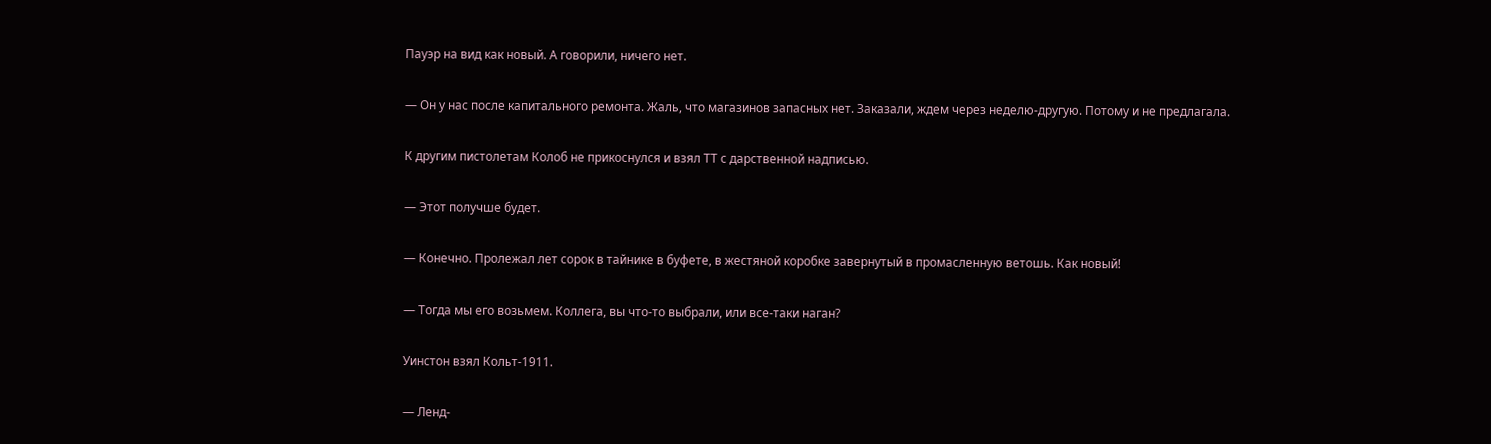Пауэр на вид как новый. А говорили, ничего нет.

— Он у нас после капитального ремонта. Жаль, что магазинов запасных нет. Заказали, ждем через неделю-другую. Потому и не предлагала.

К другим пистолетам Колоб не прикоснулся и взял ТТ с дарственной надписью.

— Этот получше будет.

— Конечно. Пролежал лет сорок в тайнике в буфете, в жестяной коробке завернутый в промасленную ветошь. Как новый!

— Тогда мы его возьмем. Коллега, вы что-то выбрали, или все-таки наган?

Уинстон взял Кольт-1911.

— Ленд-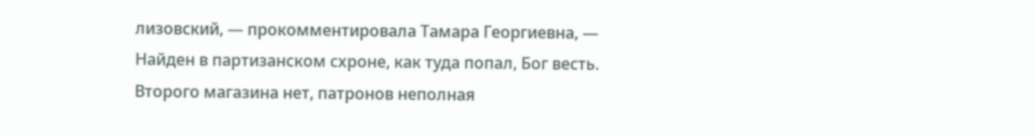лизовский, — прокомментировала Тамара Георгиевна, — Найден в партизанском схроне, как туда попал, Бог весть. Второго магазина нет, патронов неполная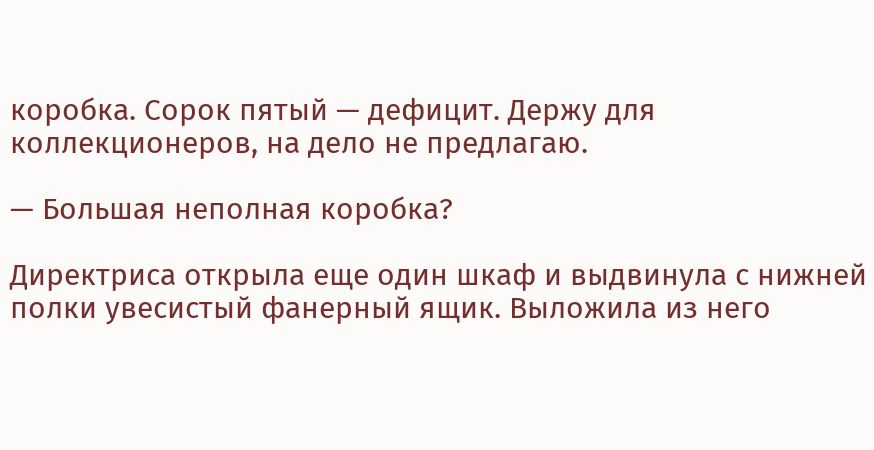коробка. Сорок пятый — дефицит. Держу для коллекционеров, на дело не предлагаю.

— Большая неполная коробка?

Директриса открыла еще один шкаф и выдвинула с нижней полки увесистый фанерный ящик. Выложила из него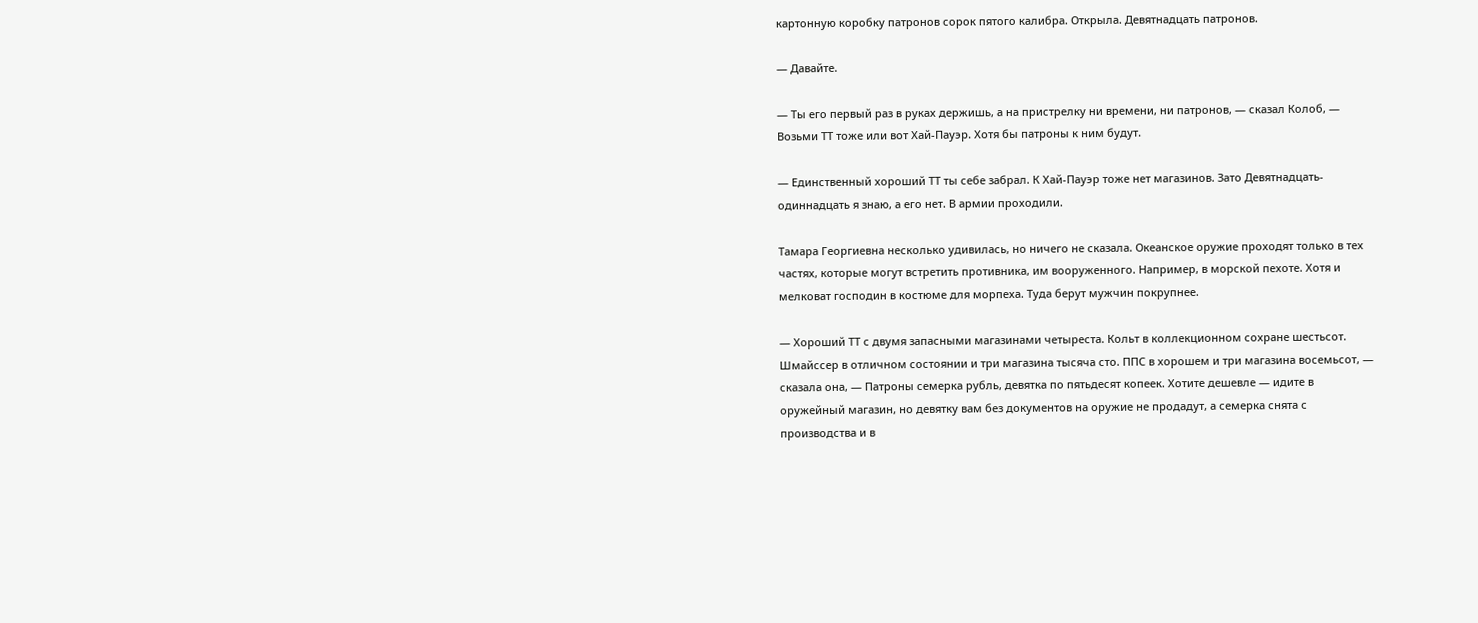картонную коробку патронов сорок пятого калибра. Открыла. Девятнадцать патронов.

— Давайте.

— Ты его первый раз в руках держишь, а на пристрелку ни времени, ни патронов, — сказал Колоб, — Возьми ТТ тоже или вот Хай-Пауэр. Хотя бы патроны к ним будут.

— Единственный хороший ТТ ты себе забрал. К Хай-Пауэр тоже нет магазинов. Зато Девятнадцать-одиннадцать я знаю, а его нет. В армии проходили.

Тамара Георгиевна несколько удивилась, но ничего не сказала. Океанское оружие проходят только в тех частях, которые могут встретить противника, им вооруженного. Например, в морской пехоте. Хотя и мелковат господин в костюме для морпеха. Туда берут мужчин покрупнее.

— Хороший ТТ с двумя запасными магазинами четыреста. Кольт в коллекционном сохране шестьсот. Шмайссер в отличном состоянии и три магазина тысяча сто. ППС в хорошем и три магазина восемьсот, — сказала она, — Патроны семерка рубль, девятка по пятьдесят копеек. Хотите дешевле — идите в оружейный магазин, но девятку вам без документов на оружие не продадут, а семерка снята с производства и в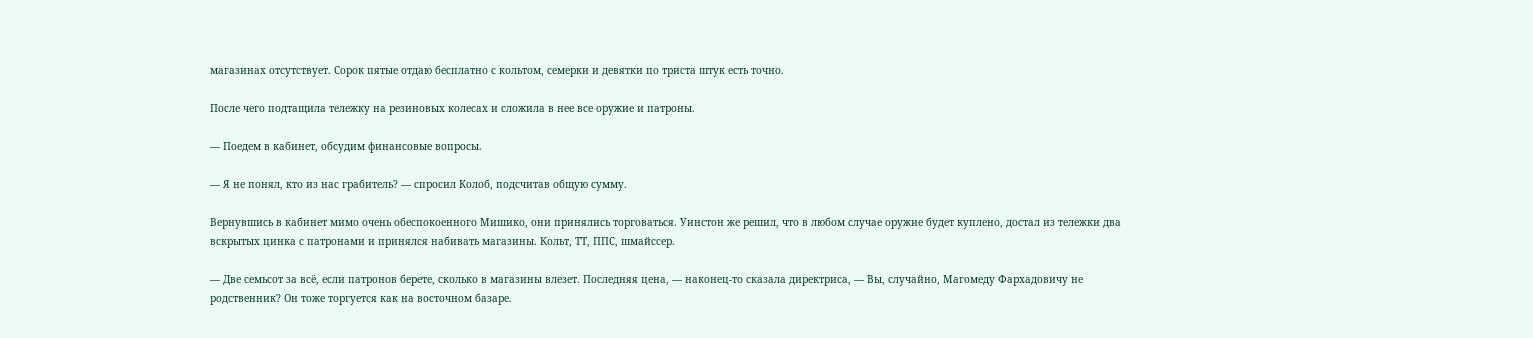магазинах отсутствует. Сорок пятые отдаю бесплатно с кольтом, семерки и девятки по триста штук есть точно.

После чего подтащила тележку на резиновых колесах и сложила в нее все оружие и патроны.

— Поедем в кабинет, обсудим финансовые вопросы.

— Я не понял, кто из нас грабитель? — спросил Колоб, подсчитав общую сумму.

Вернувшись в кабинет мимо очень обеспокоенного Мишико, они принялись торговаться. Уинстон же решил, что в любом случае оружие будет куплено, достал из тележки два вскрытых цинка с патронами и принялся набивать магазины. Кольт, ТТ, ППС, шмайссер.

— Две семьсот за всё, если патронов берете, сколько в магазины влезет. Последняя цена, — наконец-то сказала директриса, — Вы, случайно, Магомеду Фархадовичу не родственник? Он тоже торгуется как на восточном базаре.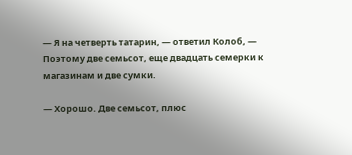— Я на четверть татарин, — ответил Колоб, — Поэтому две семьсот, еще двадцать семерки к магазинам и две сумки.

— Хорошо. Две семьсот, плюс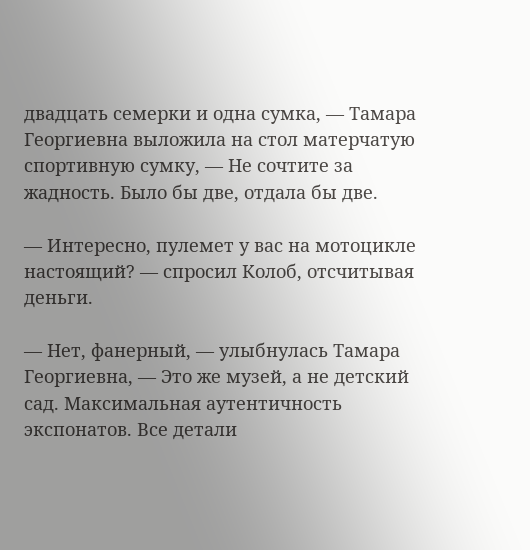двадцать семерки и одна сумка, — Тамара Георгиевна выложила на стол матерчатую спортивную сумку, — Не сочтите за жадность. Было бы две, отдала бы две.

— Интересно, пулемет у вас на мотоцикле настоящий? — спросил Колоб, отсчитывая деньги.

— Нет, фанерный, — улыбнулась Тамара Георгиевна, — Это же музей, а не детский сад. Максимальная аутентичность экспонатов. Все детали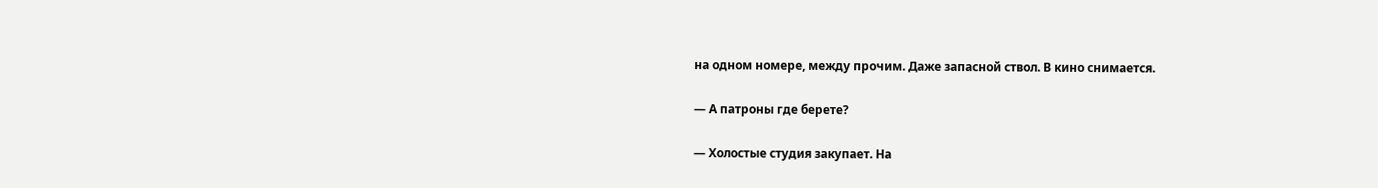на одном номере, между прочим. Даже запасной ствол. В кино снимается.

— А патроны где берете?

— Холостые студия закупает. На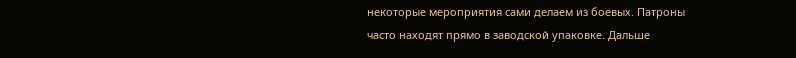некоторые мероприятия сами делаем из боевых. Патроны часто находят прямо в заводской упаковке. Дальше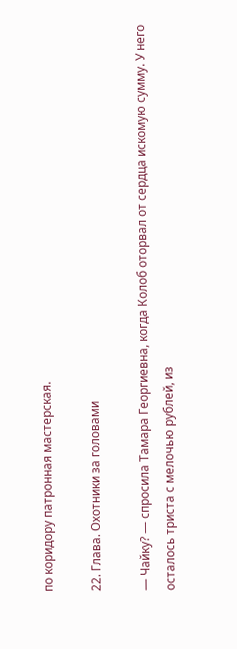по коридору патронная мастерская.

22. Глава. Охотники за головами

— Чайку? — спросила Тамара Георгиевна, когда Колоб оторвал от сердца искомую сумму. У него осталось триста с мелочью рублей, из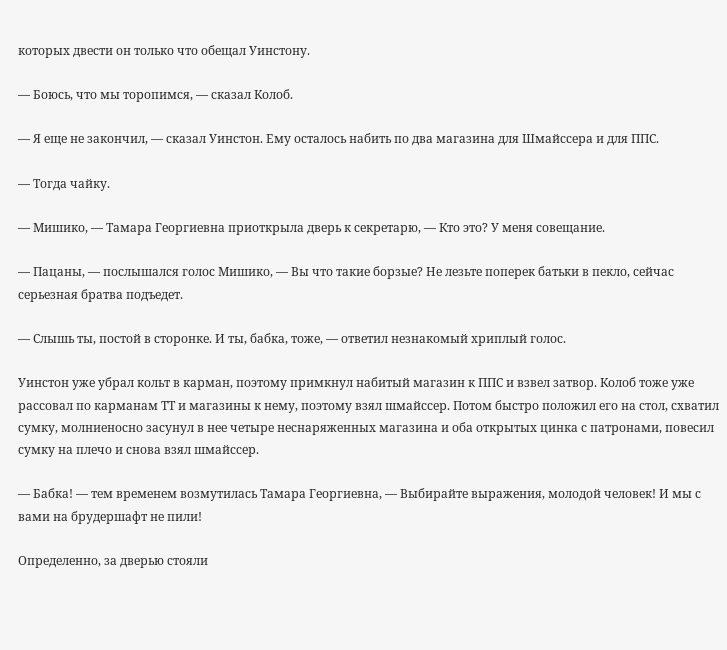которых двести он только что обещал Уинстону.

— Боюсь, что мы торопимся, — сказал Колоб.

— Я еще не закончил, — сказал Уинстон. Ему осталось набить по два магазина для Шмайссера и для ППС.

— Тогда чайку.

— Мишико, — Тамара Георгиевна приоткрыла дверь к секретарю, — Кто это? У меня совещание.

— Пацаны, — послышался голос Мишико, — Вы что такие борзые? Не лезьте поперек батьки в пекло, сейчас серьезная братва подъедет.

— Слышь ты, постой в сторонке. И ты, бабка, тоже, — ответил незнакомый хриплый голос.

Уинстон уже убрал кольт в карман, поэтому примкнул набитый магазин к ППС и взвел затвор. Колоб тоже уже рассовал по карманам ТТ и магазины к нему, поэтому взял шмайссер. Потом быстро положил его на стол, схватил сумку, молниеносно засунул в нее четыре неснаряженных магазина и оба открытых цинка с патронами, повесил сумку на плечо и снова взял шмайссер.

— Бабка! — тем временем возмутилась Тамара Георгиевна, — Выбирайте выражения, молодой человек! И мы с вами на брудершафт не пили!

Определенно, за дверью стояли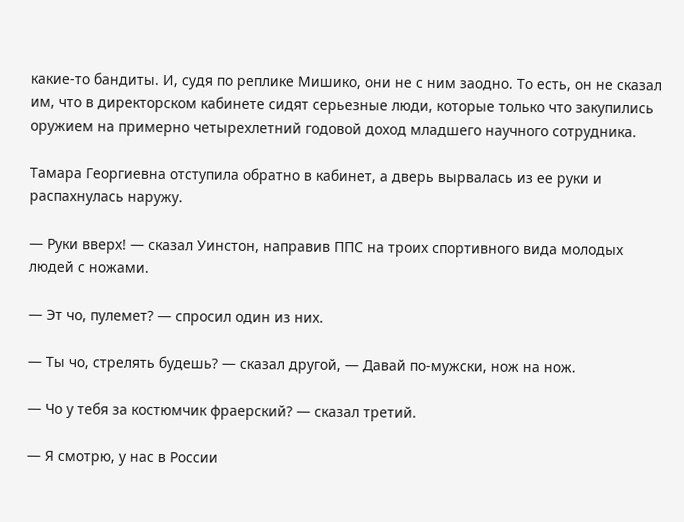какие-то бандиты. И, судя по реплике Мишико, они не с ним заодно. То есть, он не сказал им, что в директорском кабинете сидят серьезные люди, которые только что закупились оружием на примерно четырехлетний годовой доход младшего научного сотрудника.

Тамара Георгиевна отступила обратно в кабинет, а дверь вырвалась из ее руки и распахнулась наружу.

— Руки вверх! — сказал Уинстон, направив ППС на троих спортивного вида молодых людей с ножами.

— Эт чо, пулемет? — спросил один из них.

— Ты чо, стрелять будешь? — сказал другой, — Давай по-мужски, нож на нож.

— Чо у тебя за костюмчик фраерский? — сказал третий.

— Я смотрю, у нас в России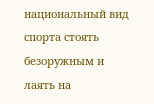национальный вид спорта стоять безоружным и лаять на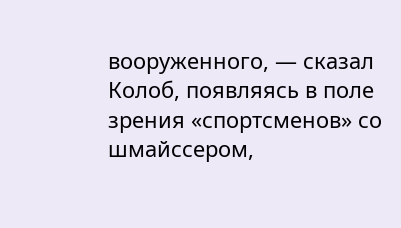вооруженного, — сказал Колоб, появляясь в поле зрения «спортсменов» со шмайссером,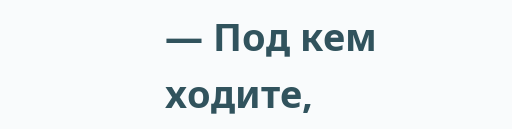— Под кем ходите,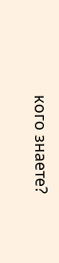кого знаете?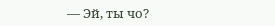— Эй, ты чо?